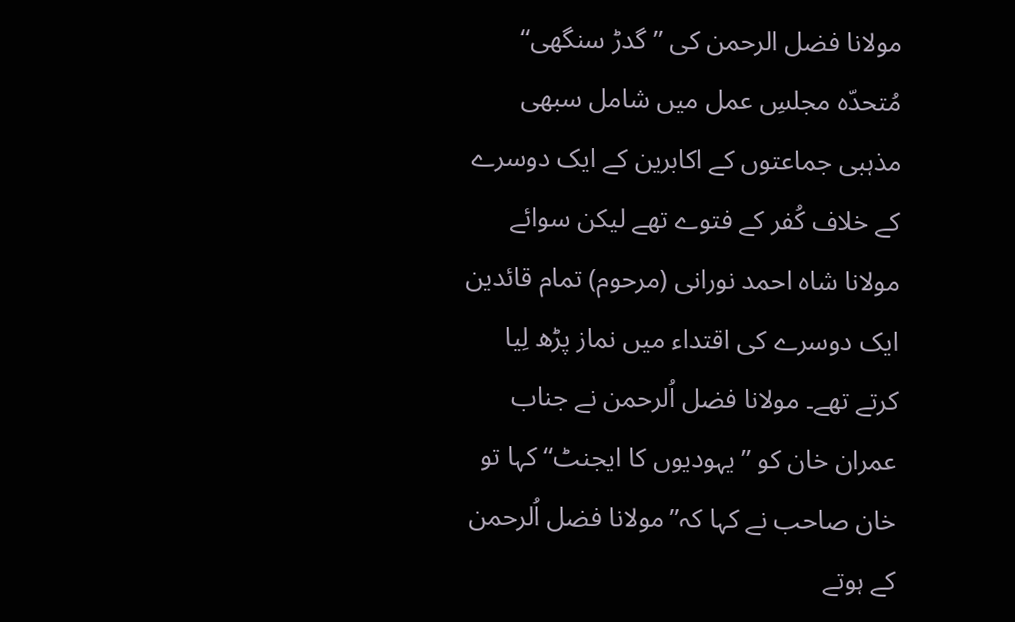مولانا فضل الرحمن کی ’’گدڑ سنگھی‘‘
مُتحدّہ مجلسِ عمل میں شامل سبھی مذہبی جماعتوں کے اکابرین کے ایک دوسرے کے خلاف کُفر کے فتوے تھے لیکن سوائے مولانا شاہ احمد نورانی (مرحوم) تمام قائدین ایک دوسرے کی اقتداء میں نماز پڑھ لِیا کرتے تھے۔ مولانا فضل اُلرحمن نے جناب عمران خان کو ’’یہودیوں کا ایجنٹ‘‘ کہا تو خان صاحب نے کہا کہ’’مولانا فضل اُلرحمن کے ہوتے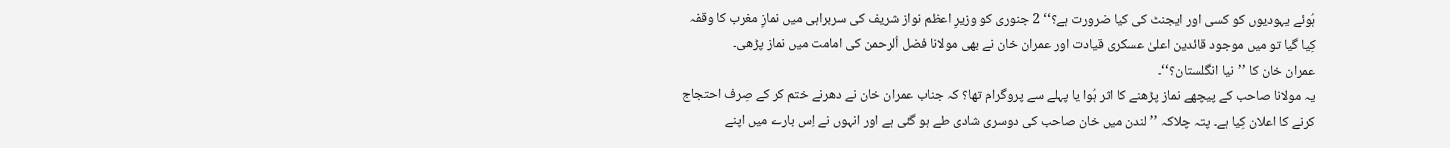ہُوئے یہودیوں کو کسی اور ایجنٹ کی کیا ضرورت ہے؟‘‘ 2 جنوری کو وزیرِ اعظم نواز شریف کی سربراہی میں نمازِ مغرب کا وقفہ کِیا گیا تو میں موجود قائدین اعلیٰ عسکری قیادت اور عمران خان نے بھی مولانا فضل اُلرحمن کی امامت میں نماز پڑھی۔
عمران خان کا ’’نیا انگلستان؟‘‘۔
یہ مولانا صاحب کے پیچھے نماز پڑھنے کا اثر ہُوا یا پہلے سے پروگرام تھا؟ کہ جناب عمران خان نے دھرنے ختم کر کے صِرف احتجاج کرنے کا اعلان کِیا ہے۔ پتہ چلاکہ ’’لندن میں خان صاحب کی دوسری شادی طے ہو گئی ہے اور انہوں نے اِس بارے میں اپنے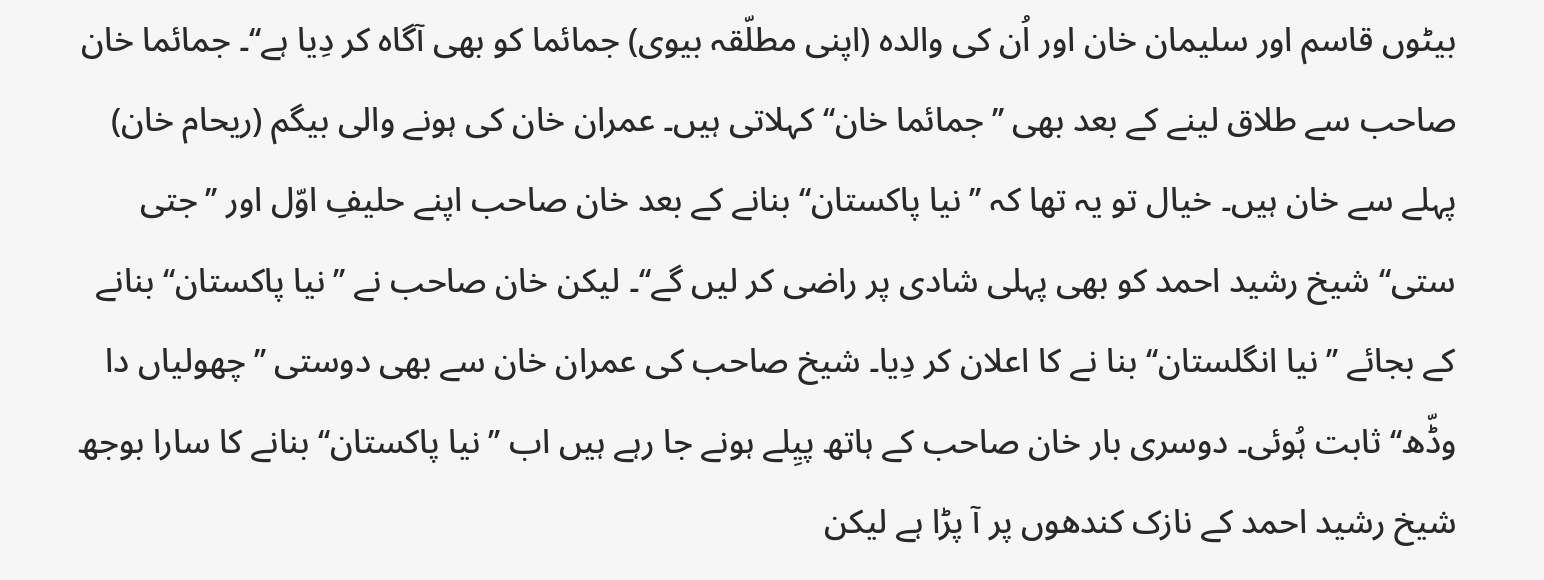بیٹوں قاسم اور سلیمان خان اور اُن کی والدہ (اپنی مطلّقہ بیوی) جمائما کو بھی آگاہ کر دِیا ہے‘‘۔ جمائما خان صاحب سے طلاق لینے کے بعد بھی ’’جمائما خان‘‘ کہلاتی ہیں۔ عمران خان کی ہونے والی بیگم (ریحام خان) پہلے سے خان ہیں۔ خیال تو یہ تھا کہ ’’نیا پاکستان‘‘ بنانے کے بعد خان صاحب اپنے حلیفِ اوّل اور ’’جتی ستی‘‘ شیخ رشید احمد کو بھی پہلی شادی پر راضی کر لیں گے‘‘۔ لیکن خان صاحب نے ’’نیا پاکستان‘‘ بنانے کے بجائے ’’نیا انگلستان‘‘ بنا نے کا اعلان کر دِیا۔ شیخ صاحب کی عمران خان سے بھی دوستی ’’چھولیاں دا وڈّھ‘‘ ثابت ہُوئی۔ دوسری بار خان صاحب کے ہاتھ پیِلے ہونے جا رہے ہیں اب ’’نیا پاکستان‘‘ بنانے کا سارا بوجھ شیخ رشید احمد کے نازک کندھوں پر آ پڑا ہے لیکن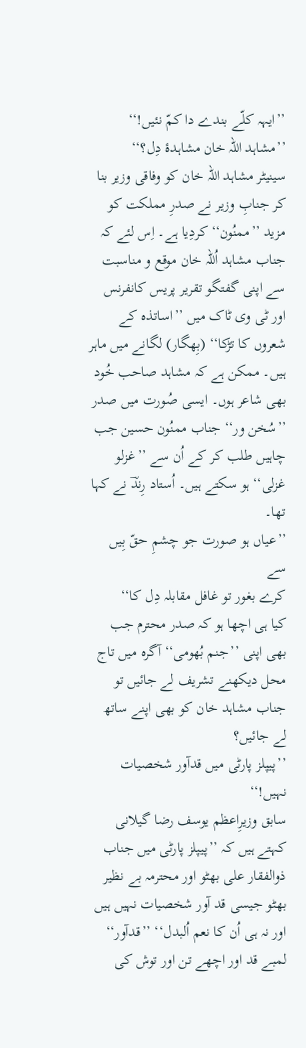’’ایہہ کلّے بندے دا کمّ نئیں!‘‘
’’مشاہد اللہ خان مشاہدۂ دِل؟‘‘
سینیٹر مشاہد اللہ خان کو وفاقی وزیر بنا کر جنابِ وزیر نے صدرِ مملکت کو مزید ’’ممنُون‘‘ کردِیا ہے۔ اِس لئے کہ جناب مشاہد اُللہ خان موقع و مناسبت سے اپنی گفتگو تقریر پریس کانفرنس اور ٹی وی ٹاک میں ’’اساتذہ کے شعروں کا تڑکا‘‘ (بِھگار) لگانے میں ماہر ہیں۔ ممکن ہے کہ مشاہد صاحب خُود بھی شاعر ہوں۔ ایسی صُورت میں صدر ’’سُخن ور‘‘ جناب ممنُون حسین جب چاہیں طلب کر کے اُن سے ’’غزلو غزلی‘‘ ہو سکتے ہیں۔ اُستاد رِندؔ نے کہا تھا۔
’’عیاں ہو صورت جو چشمِ حقّ بِیں سے
کرے بغور تو غافل مقابلہ دِل کا‘‘
کیا ہی اچھا ہو کہ صدر محترم جب بھی اپنی ’’جنم بُھومی‘‘ آگرہ میں تاج محل دیکھنے تشریف لے جائیں تو جناب مشاہد خان کو بھی اپنے ساتھ لے جائیں؟
’’پیپلز پارٹی میں قدآور شخصیات نہیں!‘‘
سابق وزیرِاعظم یوسف رضا گیلانی کہتے ہیں کہ ’’پیپلز پارٹی میں جناب ذوالفقار علی بھٹو اور محترمہ بے نظیر بھٹو جیسی قد آور شخصیات نہیں ہیں اور نہ ہی اُن کا نعم اُلبدل‘‘ ’’قدآور‘‘ لمبے قد اور اچھے تن اور توش کی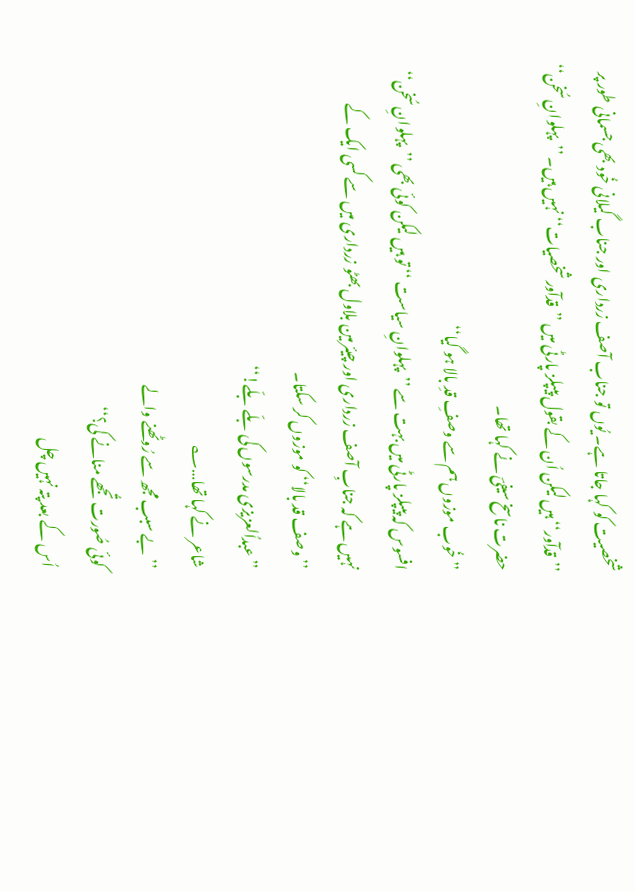شخصیت کو کہا جاتا ہے۔ یُوں تو جناب آصف زرداری اور جناب گیلانی خُود بھی جسمانی طور پر ’’قدآور‘‘ ہیں لیکن اُن کے بقول پیپلز پارٹی میں ’’قدآور شخصیات‘‘ نہیں ہیں۔ ’’پہلوانِ سُخن‘‘ حضرت ناسخ سیفیؔ نے کہا تھا۔
’’خُوب موزوں ہم سے وصفِ قدِ بالا ہو گیا‘‘
افسوس کہ پیپلز پارٹی میں بہت سے ’’پہلوانِ سیاست ‘‘ تو ہیں لیکن کوئی بھی ’’پہلوانِ سُخن‘‘ نہیں ہے کہ جنابِ آصف زرداری اور چیئرمین بلاول بھٹو زرداری میں سے کسی ایک کے ’’وصف قد بالا‘‘ کو موزوں کر سکتا۔
’’عبداُلعزیزی مدرسوں کی بلّے بلّے!‘‘
شاعر نے کہا تھا…؎
’’بے سبب مجھ سے رُوٹھنے والے
کوئی صُورت تُجھے منانے کی؟‘‘
اُس کے بعد پتہ نہیں چل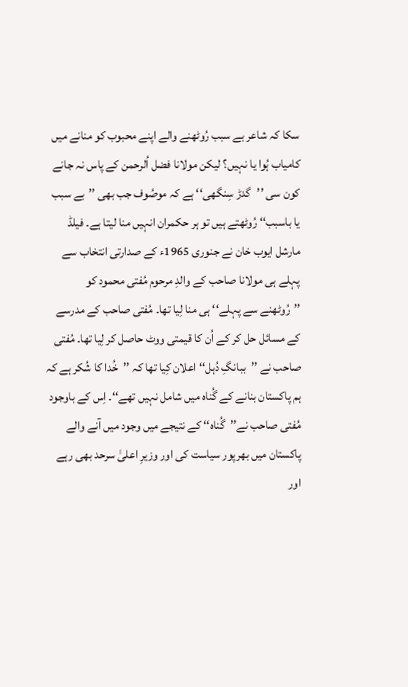سکا کہ شاعر بے سبب رُوٹھنے والے اپنے محبوب کو منانے میں کامیاب ہُوا یا نہیں؟ لیکن مولانا فضل اُلرحمن کے پاس نہ جانے کون سی ’’گدڑ سِنگھی‘‘ ہے کہ موصُوف جب بھی ’’بے سبب یا باسبب‘‘ رُوٹھتے ہیں تو ہر حکمران انہیں منا لیتا ہے۔ فیلڈ مارشل ایوب خان نے جنوری 1965ء کے صدارتی انتخاب سے پہلے ہی مولانا صاحب کے والدِ مرحوم مُفتی محمود کو ’’رُوٹھنے سے پہلے‘‘ ہی منا لِیا تھا۔ مُفتی صاحب کے مدرسے کے مسائل حل کر کے اُن کا قیمتی ووٹ حاصل کر لِیا تھا۔ مُفتی صاحب نے ’’ببانگِ دُہل‘‘ اعلان کِیا تھا کہ ’’خُدا کا شُکر ہے کہ ہم پاکستان بنانے کے گُناہ میں شامل نہیں تھے‘‘۔ اِس کے باوجود مُفتی صاحب نے’’گُناہ‘‘ کے نتیجے میں وجود میں آنے والے پاکستان میں بھرپور سیاست کی اور وزیرِ اعلیٰ سرحد بھی رہے اور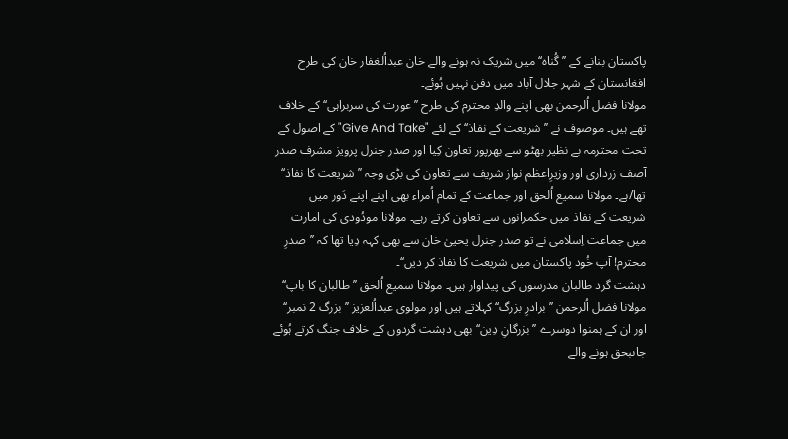پاکستان بنانے کے ’’گُناہ‘‘ میں شریک نہ ہونے والے خان عبداُلغفار خان کی طرح افغانستان کے شہر جلال آباد میں دفن نہیں ہُوئے۔
مولانا فضل اُلرحمن بھی اپنے والدِ محترم کی طرح ’’عورت کی سربراہی‘‘ کے خلاف تھے ہیں۔ موصوف نے ’’شریعت کے نفاذ‘‘ کے لئے "Give And Take" کے اصول کے تحت محترمہ بے نظیر بھٹو سے بھرپور تعاون کِیا اور صدر جنرل پرویز مشرف صدر آصف زرداری اور وزیرِاعظم نواز شریف سے تعاون کی بڑی وجہ ’’شریعت کا نفاذ‘‘ تھا/ہے۔ مولانا سمیع اُلحق اور جماعت کے تمام اُمراء بھی اپنے اپنے دَور میں شریعت کے نفاذ میں حکمرانوں سے تعاون کرتے رہے۔ مولانا مودُودی کی امارت میں جماعت اِسلامی نے تو صدر جنرل یحییٰ خان سے بھی کہہ دِیا تھا کہ ’’صدرِ محترم! آپ خُود پاکستان میں شریعت کا نفاذ کر دیں‘‘۔
دہشت گرد طالبان مدرسوں کی پیداوار ہیں۔ مولانا سمیع اُلحق ’’طالبان کا باپ‘‘ مولانا فضل اُلرحمن ’’برادرِ بزرگ‘‘ کہلاتے ہیں اور مولوی عبداُلعزیز ’’بزرگ 2 نمبر‘‘ اور ان کے ہمنوا دوسرے ’’بزرگانِ دِین‘‘ بھی دہشت گردوں کے خلاف جنگ کرتے ہُوئے جاںبحق ہونے والے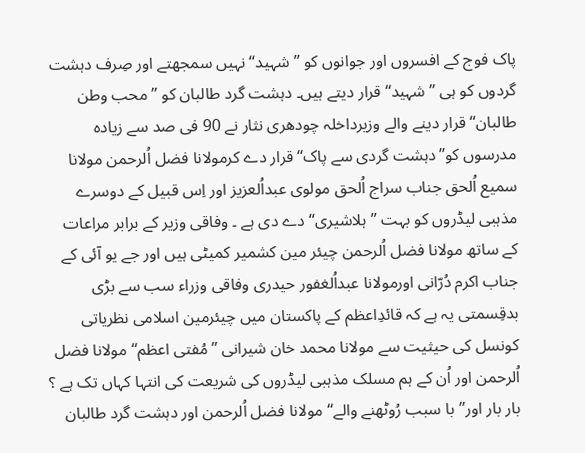پاک فوج کے افسروں اور جوانوں کو ’’شہید‘‘ نہیں سمجھتے اور صِرف دہشت گردوں کو ہی ’’شہید‘‘ قرار دیتے ہیں۔ دہشت گرد طالبان کو ’’محب وطن طالبان‘‘ قرار دینے والے وزیرداخلہ چودھری نثار نے 90 فی صد سے زیادہ مدرسوں کو’’دہشت گردی سے پاک‘‘ قرار دے کرمولانا فضل اُلرحمن مولانا سمیع اُلحق جناب سراج اُلحق مولوی عبداُلعزیز اور اِس قبیل کے دوسرے مذہبی لیڈروں کو بہت ’’ہلاشیری‘‘ دے دی ہے ۔ وفاقی وزیر کے برابر مراعات کے ساتھ مولانا فضل اُلرحمن چیئر مین کشمیر کمیٹی ہیں اور جے یو آئی کے جناب اکرم دُرّانی اورمولانا عبداُلغفور حیدری وفاقی وزراء سب سے بڑی بدقِسمتی یہ ہے کہ قائدِاعظم کے پاکستان میں چیئرمین اسلامی نظریاتی کونسل کی حیثیت سے مولانا محمد خان شیرانی ’’مُفتی اعظم‘‘ مولانا فضل اُلرحمن اور اُن کے ہم مسلک مذہبی لیڈروں کی شریعت کی انتہا کہاں تک ہے ؟ بار بار اور’’با سبب رُوٹھنے والے‘‘ مولانا فضل اُلرحمن اور دہشت گرد طالبان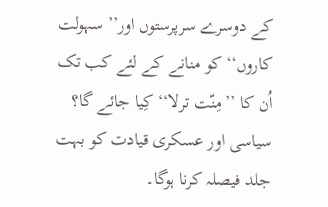کے دوسرے سرپرستوں اور’’ سہولت کاروں‘‘ کو منانے کے لئے کب تک اُن کا ’’مِنّت ترلا‘‘ کِیا جائے گا؟ سیاسی اور عسکری قیادت کو بہت جلد فیصلہ کرنا ہوگا۔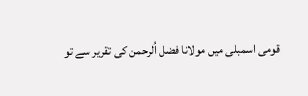قومی اسمبلی میں مولانا فضل اُلرحمن کی تقریر سے تو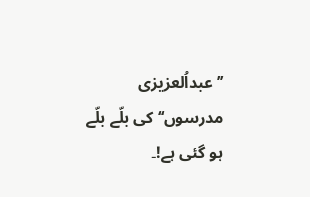’’عبداُلعزیزی مدرسوں‘‘ کی بلّے بلّے ہو گئی ہے!۔